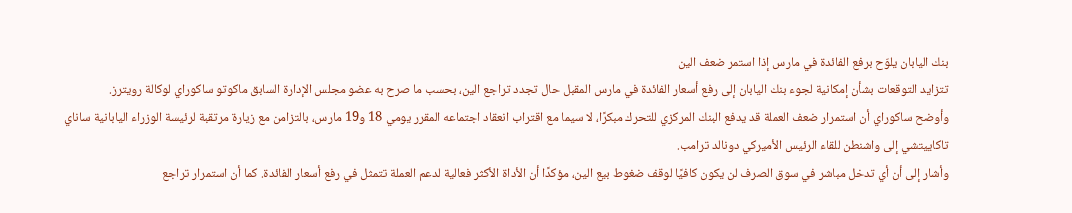بنك اليابان يلوّح برفع الفائدة في مارس إذا استمر ضعف الين
تتزايد التوقعات بشأن إمكانية لجوء بنك اليابان إلى رفع أسعار الفائدة في مارس المقبل حال تجدد تراجع الين، بحسب ما صرح به عضو مجلس الإدارة السابق ماكوتو ساكوراي لوكالة رويترز.
وأوضح ساكوراي أن استمرار ضعف العملة قد يدفع البنك المركزي للتحرك مبكرًا، لا سيما مع اقتراب انعقاد اجتماعه المقرر يومي 18 و19 مارس، بالتزامن مع زيارة مرتقبة لرئيسة الوزراء اليابانية ساناي تاكاييتشي إلى واشنطن للقاء الرئيس الأميركي دونالد ترامب.
وأشار إلى أن أي تدخل مباشر في سوق الصرف لن يكون كافيًا لوقف ضغوط بيع الين، مؤكدًا أن الأداة الأكثر فعالية لدعم العملة تتمثل في رفع أسعار الفائدة. كما أن استمرار تراجع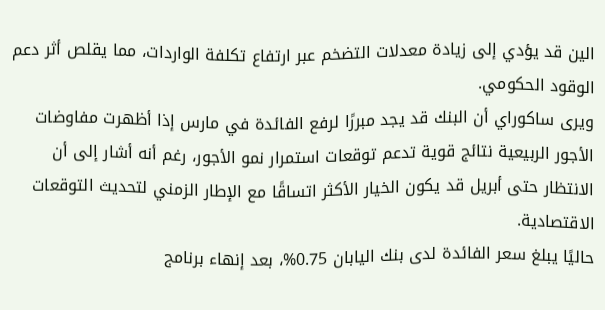الين قد يؤدي إلى زيادة معدلات التضخم عبر ارتفاع تكلفة الواردات، مما يقلص أثر دعم الوقود الحكومي.
ويرى ساكوراي أن البنك قد يجد مبررًا لرفع الفائدة في مارس إذا أظهرت مفاوضات الأجور الربيعية نتائج قوية تدعم توقعات استمرار نمو الأجور، رغم أنه أشار إلى أن الانتظار حتى أبريل قد يكون الخيار الأكثر اتساقًا مع الإطار الزمني لتحديث التوقعات الاقتصادية.
حاليًا يبلغ سعر الفائدة لدى بنك اليابان 0.75%، بعد إنهاء برنامج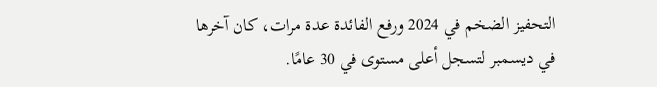التحفيز الضخم في 2024 ورفع الفائدة عدة مرات، كان آخرها في ديسمبر لتسجل أعلى مستوى في 30 عامًا.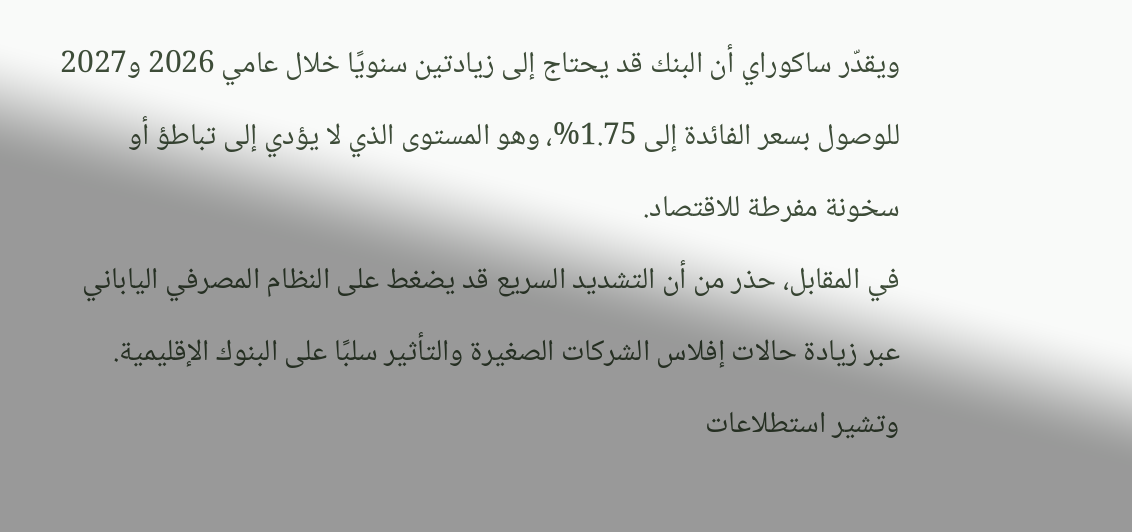ويقدّر ساكوراي أن البنك قد يحتاج إلى زيادتين سنويًا خلال عامي 2026 و2027 للوصول بسعر الفائدة إلى 1.75%، وهو المستوى الذي لا يؤدي إلى تباطؤ أو سخونة مفرطة للاقتصاد.
في المقابل، حذر من أن التشديد السريع قد يضغط على النظام المصرفي الياباني عبر زيادة حالات إفلاس الشركات الصغيرة والتأثير سلبًا على البنوك الإقليمية.
وتشير استطلاعات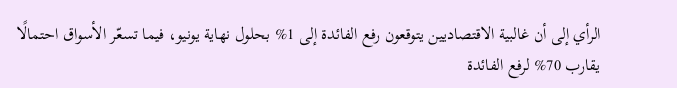الرأي إلى أن غالبية الاقتصاديين يتوقعون رفع الفائدة إلى 1% بحلول نهاية يونيو، فيما تسعّر الأسواق احتمالًا يقارب 70% لرفع الفائدة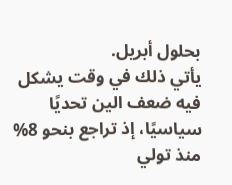بحلول أبريل.
يأتي ذلك في وقت يشكل فيه ضعف الين تحديًا سياسيًا، إذ تراجع بنحو 8% منذ تولي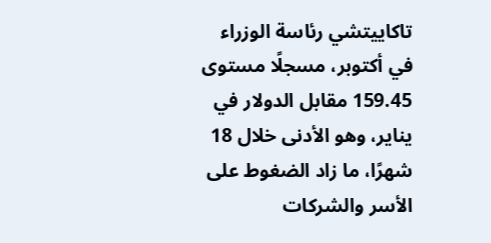تاكاييتشي رئاسة الوزراء في أكتوبر، مسجلًا مستوى 159.45 مقابل الدولار في يناير، وهو الأدنى خلال 18 شهرًا، ما زاد الضغوط على الأسر والشركات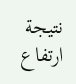نتيجة ارتفاع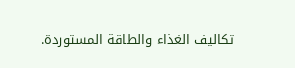تكاليف الغذاء والطاقة المستوردة.